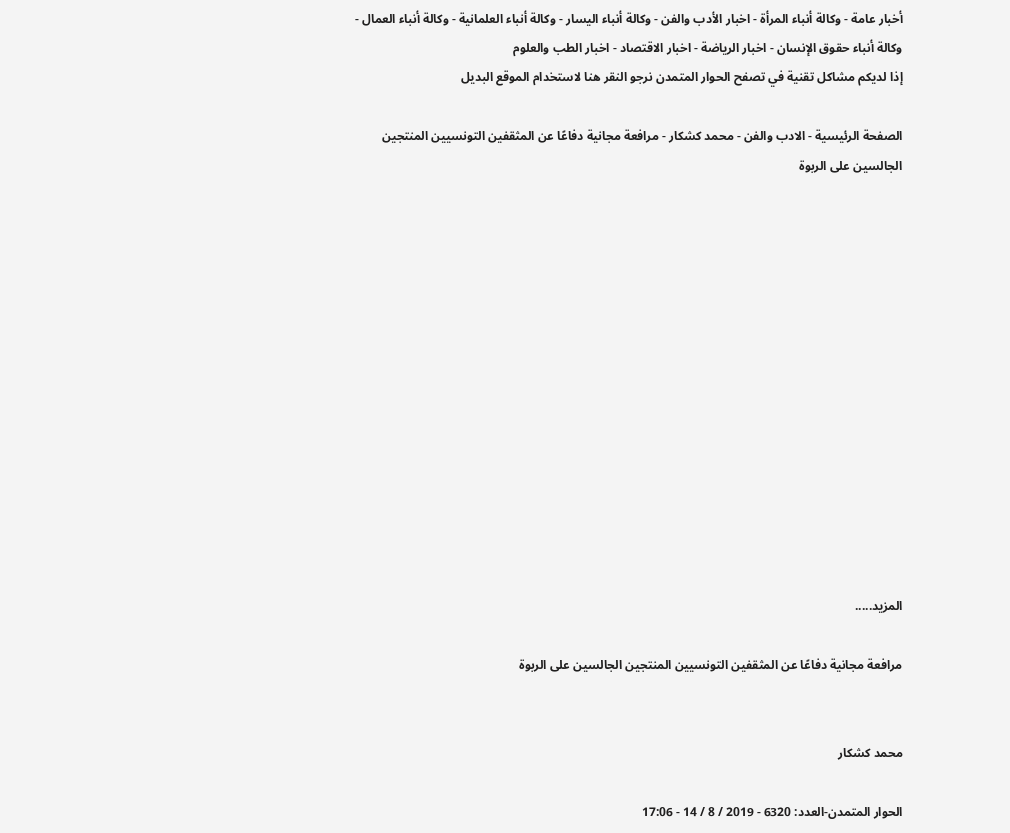أخبار عامة - وكالة أنباء المرأة - اخبار الأدب والفن - وكالة أنباء اليسار - وكالة أنباء العلمانية - وكالة أنباء العمال - وكالة أنباء حقوق الإنسان - اخبار الرياضة - اخبار الاقتصاد - اخبار الطب والعلوم
إذا لديكم مشاكل تقنية في تصفح الحوار المتمدن نرجو النقر هنا لاستخدام الموقع البديل

الصفحة الرئيسية - الادب والفن - محمد كشكار - مرافعة مجانية دفاعًا عن المثقفين التونسيين المنتجين الجالسين على الربوة














المزيد.....

مرافعة مجانية دفاعًا عن المثقفين التونسيين المنتجين الجالسين على الربوة


محمد كشكار

الحوار المتمدن-العدد: 6320 - 2019 / 8 / 14 - 17:06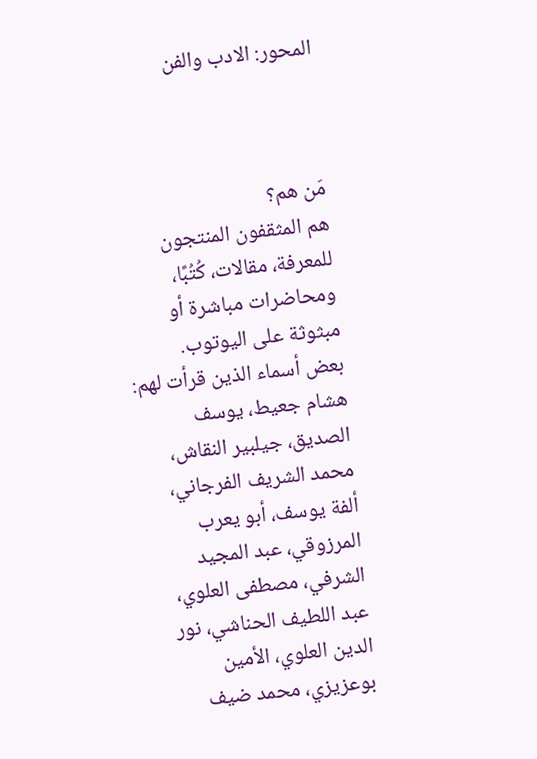المحور: الادب والفن



مَن هم؟
هم المثقفون المنتجون للمعرفة، مقالات، كُتُبًا، ومحاضرات مباشرة أو مبثوثة على اليوتوب.
بعض أسماء الذين قرأت لهم: هشام جعيط، يوسف الصديق، جيلبير النقاش، محمد الشريف الفرجاني، ألفة يوسف، أبو يعرب المرزوقي، عبد المجيد الشرفي، مصطفى العلوي، عبد اللطيف الحناشي، نور الدين العلوي، الأمين بوعزيزي، محمد ضيف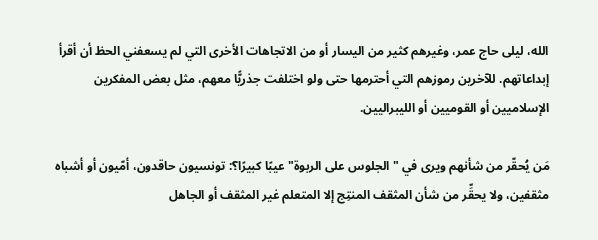الله، ليلى حاج عمر، وغيرهم كثير من اليسار أو من الاتجاهات الأخرى التي لم يسعفني الحظ أن أقرأ إبداعاتهم. للآخرين رموزهم التي أحترمها حتى ولو اختلفت جذريًّا معهم، مثل بعض المفكرين الإسلاميين أو القوميين أو الليبراليين.

مَن يُحقّر من شأنهم ويرى في "الجلوس على الربوة" عيبًا كبيرًا؟: تونسيون حاقدون، أمّيون أو أشباه مثقفين، ولا يحقِّر من شأن المثقف المنتِج إلا المتعلم غير المثقف أو الجاهل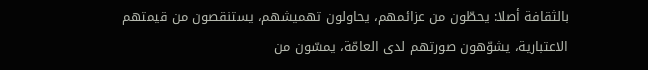بالثقافة أصلا: يحطّون من عزائمهم، يحاولون تهميشهم، يستنقصون من قيمتهم الاعتبارية، يشوّهون صورتهم لدى العامّة، يمسّون من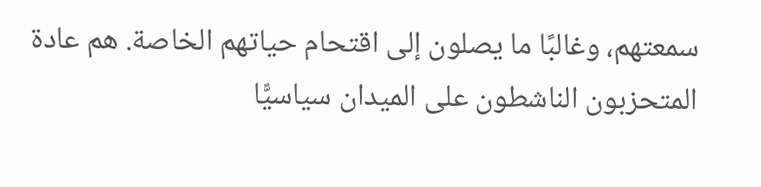سمعتهم، وغالبًا ما يصلون إلى اقتحام حياتهم الخاصة. هم عادة المتحزبون الناشطون على الميدان سياسيًّا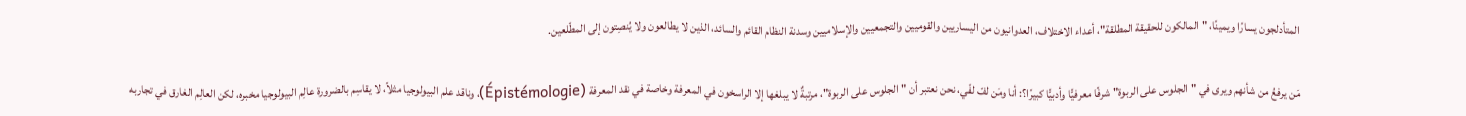المتأدلجون يسارًا ويمينًا، "المالكون للحقيقة المطلقة"، أعداء الاختلاف، العدوانيون من اليساريين والقوميين والتجمعيين والإسلاميين وسدنة النظام القائم والسائد، الذين لا يطالعون ولا يُنصِتون إلى المطّلعين.

مَن يرفعُ من شأنهم ويرى في "الجلوس على الربوة" شرفًا معرفيًّا وأدبيًّا كبيرًا؟: أنا ومَن لفّ لفّي، نحن نعتبر أن "الجلوس على الربوة"، مرتبةٌ لا يبلغها إلا الراسخون في المعرفة وخاصة في نقد المعرفة (Épistémologie)، وناقد علم البيولوجيا مثلاً، لا يقاسِم بالضرورة عالِم البيولوجيا مخبره، لكن العالِم الغارق في تجاربه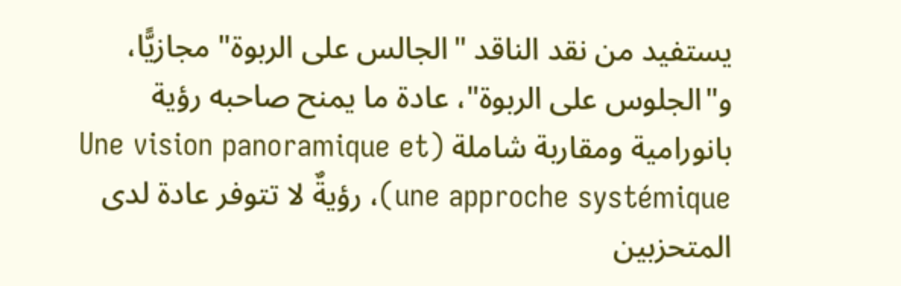يستفيد من نقد الناقد "الجالس على الربوة" مجازيًّا، و"الجلوس على الربوة"، عادة ما يمنح صاحبه رؤية بانورامية ومقاربة شاملة (Une vision panoramique et une approche systémique)، رؤيةٌ لا تتوفر عادة لدى المتحزبين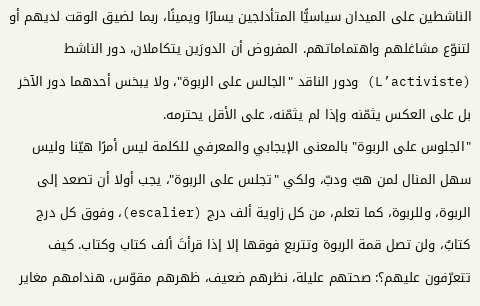الناشطين على الميدان سياسيًّا المتأدلجين يسارًا ويمينًا، ربما لضيق الوقت لديهم أو لتنوّع مشاغلهم واهتماماتهم. المفروض أن الدورَين يتكاملان، دور الناشط (L’activiste) ودور الناقد "الجالس على الربوة"، ولا يبخس أحدهما دور الآخر بل على العكس يثمّنه وإذا لم يثمّنه، على الأقل يحترمه.
"الجلوس على الربوة" بالمعنى الإيجابي والمعرفي للكلمة ليس أمرًا هيّنا وليس سهل المنال لمن هبّ ودبّ، ولكي "تجلس على الربوة"، يجب أولا أن تصعد إلى الربوة، وللربوة، كما تعلم، من كل زاوية ألف درج (escalier)، وفوق كل درج كتابٌ، ولن تصل قمة الربوة وتتربع فوقها إلا إذا قرأتَ ألف كتاب وكتاب. كيف تتعرّفون عليهم؟: صحتهم عليلة، نظرهم ضعيف، ظهرهم مقوّس، هندامهم مغاير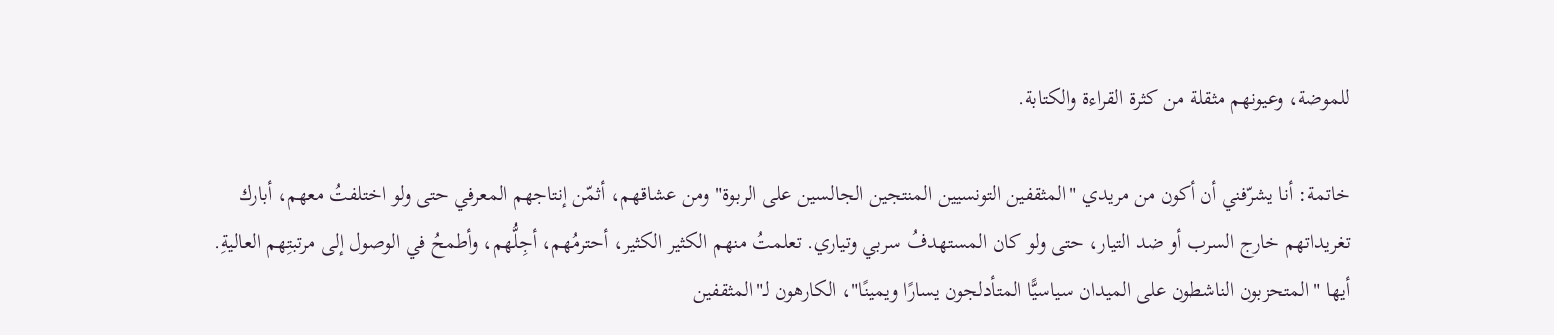للموضة، وعيونهم مثقلة من كثرة القراءة والكتابة.

خاتمة: أنا يشرّفني أن أكون من مريدي "المثقفين التونسيين المنتجين الجالسين على الربوة" ومن عشاقهم، أثمّن إنتاجهم المعرفي حتى ولو اختلفتُ معهم، أبارك تغريداتهم خارج السرب أو ضد التيار، حتى ولو كان المستهدفُ سربي وتياري. تعلمتُ منهم الكثير الكثير، أحترمُهم، أجِلُّهم، وأطمحُ في الوصول إلى مرتبتِهم العاليةِ.
أيها "المتحزبون الناشطون على الميدان سياسيًّا المتأدلجون يسارًا ويمينًا"، الكارهون لـ"المثقفين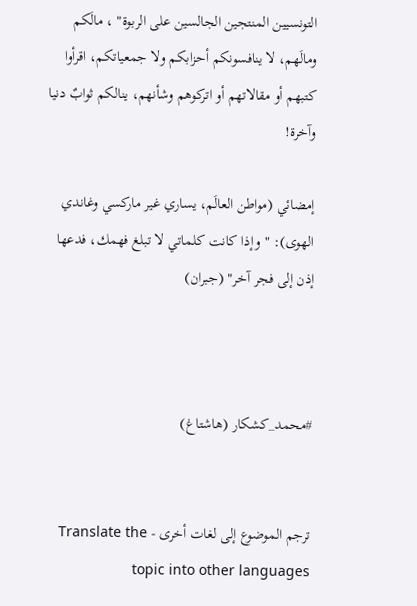التونسيين المنتجين الجالسين على الربوة" ، مالَكم ومالَهم، لا ينافسونكم أحزابكم ولا جمعياتكم، اقرأوا كتبهم أو مقالاتهم أو اتركوهم وشأنهم، ينالكم ثوابٌ دنيا وآخرة!

إمضائي (مواطن العالَم، يساري غير ماركسي وغاندي الهوى): "وإذا كانت كلماتي لا تبلغ فهمك، فدعها إذن إلى فجر آخر" (جبران)



#محمد_كشكار (هاشتاغ)


ترجم الموضوع إلى لغات أخرى - Translate the topic into other languages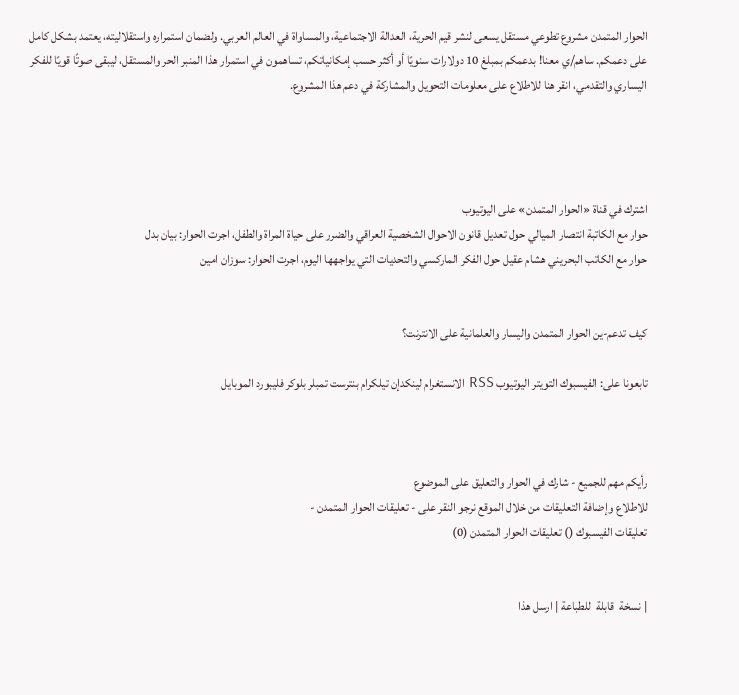الحوار المتمدن مشروع تطوعي مستقل يسعى لنشر قيم الحرية، العدالة الاجتماعية، والمساواة في العالم العربي. ولضمان استمراره واستقلاليته، يعتمد بشكل كامل على دعمكم. ساهم/ي معنا! بدعمكم بمبلغ 10 دولارات سنويًا أو أكثر حسب إمكانياتكم، تساهمون في استمرار هذا المنبر الحر والمستقل، ليبقى صوتًا قويًا للفكر اليساري والتقدمي، انقر هنا للاطلاع على معلومات التحويل والمشاركة في دعم هذا المشروع.




اشترك في قناة «الحوار المتمدن» على اليوتيوب
حوار مع الكاتبة انتصار الميالي حول تعديل قانون الاحوال الشخصية العراقي والضرر على حياة المراة والطفل، اجرت الحوار: بيان بدل
حوار مع الكاتب البحريني هشام عقيل حول الفكر الماركسي والتحديات التي يواجهها اليوم، اجرت الحوار: سوزان امين


كيف تدعم-ين الحوار المتمدن واليسار والعلمانية على الانترنت؟

تابعونا على: الفيسبوك التويتر اليوتيوب RSS الانستغرام لينكدإن تيلكرام بنترست تمبلر بلوكر فليبورد الموبايل



رأيكم مهم للجميع - شارك في الحوار والتعليق على الموضوع
للاطلاع وإضافة التعليقات من خلال الموقع نرجو النقر على - تعليقات الحوار المتمدن -
تعليقات الفيسبوك () تعليقات الحوار المتمدن (0)


| نسخة  قابلة  للطباعة | ارسل هذا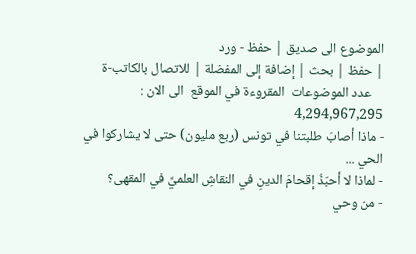الموضوع الى صديق | حفظ - ورد
| حفظ | بحث | إضافة إلى المفضلة | للاتصال بالكاتب-ة
    عدد الموضوعات  المقروءة في الموقع  الى الان : 4,294,967,295
- ماذا أصابَ طلبتنا في تونس (ربع مليون) حتى لا يشاركوا في الحي ...
- لماذا لا أحبّذُ إقحامَ الدينِ في النقاشِ العلميِّ في المقهى؟
- من وحي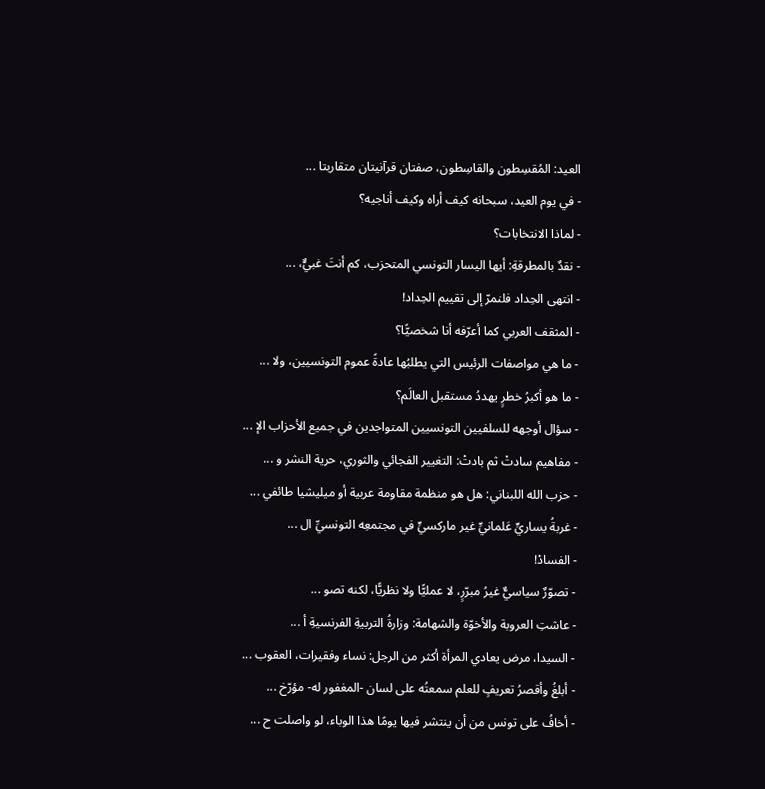العيد: المُقسِطون والقاسِطون، صفتان قرآنيتان متقاربتا ...
- في يوم العيد، سبحانه كيف أراه وكيف أناجيه؟
- لماذا الانتخابات؟
- نقدٌ بالمطرقةِ: أيها اليسار التونسي المتحزب، كم أنتَ غبيٌّ، ...
- انتهى الحِداد فلنمرّ إلى تقييم الحِداد!
- المثقف العربي كما أعرّفه أنا شخصيًّا؟
- ما هي مواصفات الرئيس التي يطلبُها عادةً عموم التونسيين، ولا ...
- ما هو أكبرُ خطرٍ يهددُ مستقبل العالَم؟
- سؤال أوجهه للسلفيين التونسيين المتواجدين في جميع الأحزاب الإ ...
- مفاهيم سادتْ ثم بادتْ: التغيير الفجائي والثوري، حرية النشر و ...
- حزب الله اللبناني: هل هو منظمة مقاومة عربية أو ميليشيا طائفي ...
- غربةُ يساريٍّ عَلمانيٍّ غير ماركسيٍّ في مجتمعِه التونسيِّ ال ...
- الفسادْ!
- تصوّرٌ سياسيٌّ غيرُ مبرّرٍ، لا عمليًّا ولا نظريًّا، لكنه تصو ...
- عاشتِ العروبة والأخوّة والشهامة: وزارةُ التربيةِ الفرنسيةِ أ ...
- السيدا، مرض يعادي المرأة أكثر من الرجل: نساء وفقيرات، العقوب ...
- أبلغُ وأقصرُ تعريفٍ للعلم سمعتُه على لسان -المغفور له- مؤرّخ ...
- أخافُ على تونس من أن ينتشر فيها يومًا هذا الوباء، لو واصلت ح ...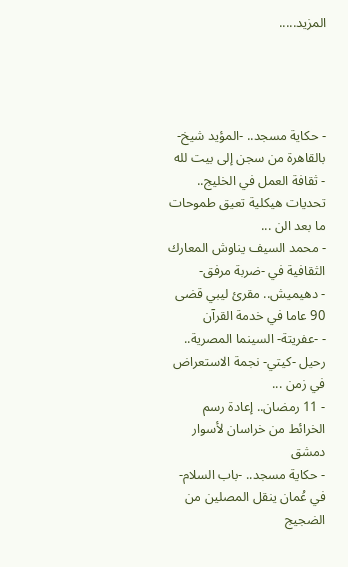المزيد.....




- حكاية مسجد.. -المؤيد شيخ- بالقاهرة من سجن إلى بيت لله
- ثقافة العمل في الخليج.. تحديات هيكلية تعيق طموحات ما بعد الن ...
- محمد السيف يناوش المعارك الثقافية في -ضربة مرفق-
- دهيميش.. مقرئ ليبي قضى 90 عاما في خدمة القرآن
- -عفريتة- السينما المصرية.. رحيل -كيتي- نجمة الاستعراض في زمن ...
- 11 رمضان.. إعادة رسم الخرائط من خراسان لأسوار دمشق
- حكاية مسجد.. -باب السلام- في عُمان ينقل المصلين من الضجيج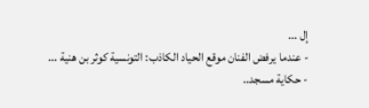إل ...
- عندما يرفض الفنان موقع الحياد الكاذب: التونسية كوثر بن هنية ...
- حكاية مسجد..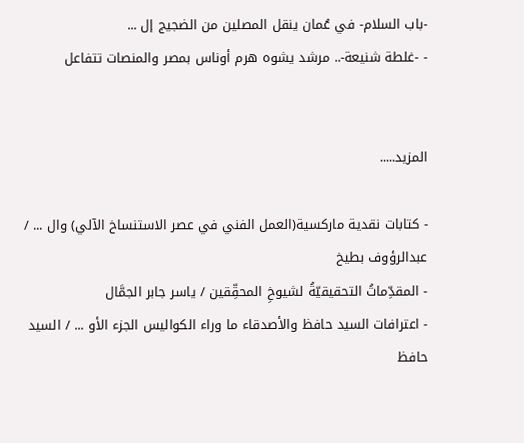-باب السلام- في عُمان ينقل المصلين من الضجيج إل ...
- -غلطة شنيعة-.. مرشد يشوه هرم أوناس بمصر والمنصات تتفاعل


المزيد.....

- كتابات نقدية ماركسية(العمل الفني في عصر الاستنساخ الآلي) وال ... / عبدالرؤوف بطيخ
- المقدِّماتُ التحقيقيّةُ لشيوخِ المحقِّقين / ياسر جابر الجمَّال
- اعترافات السيد حافظ والأصدقاء ما وراء الكواليس الجزء الأو ... / السيد حافظ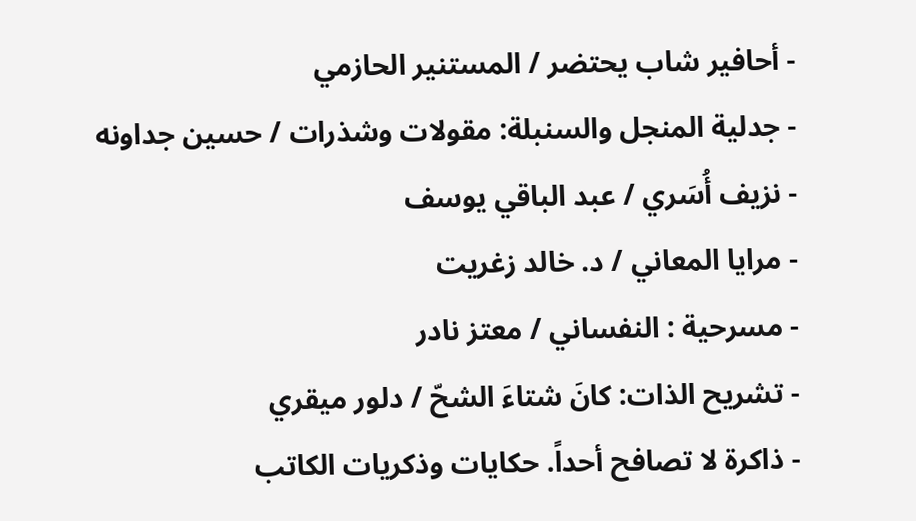- أحافير شاب يحتضر / المستنير الحازمي
- جدلية المنجل والسنبلة: مقولات وشذرات / حسين جداونه
- نزيف أُسَري / عبد الباقي يوسف
- مرايا المعاني / د. خالد زغريت
- مسرحية : النفساني / معتز نادر
- تشريح الذات: كانَ شتاءَ الشحّ / دلور ميقري
- ذاكرة لا تصافح أحداً. حكايات وذكريات الكاتب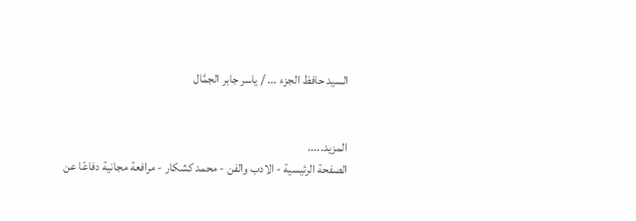السيد حافظ الجزء ... / ياسر جابر الجمَّال


المزيد.....
الصفحة الرئيسية - الادب والفن - محمد كشكار - مرافعة مجانية دفاعًا عن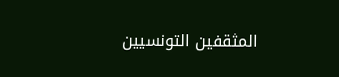المثقفين التونسيين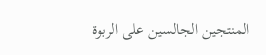المنتجين الجالسين على الربوة